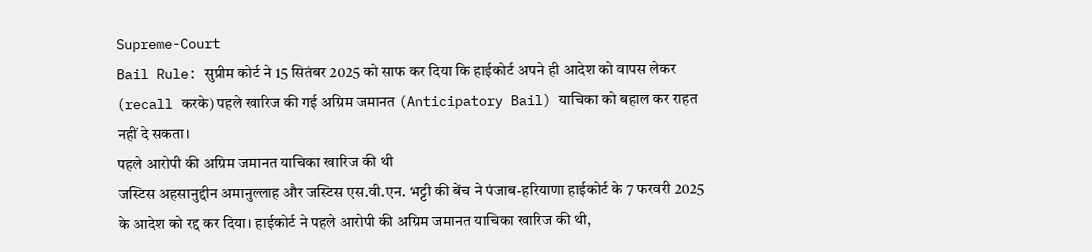Supreme-Court
Bail Rule: सुप्रीम कोर्ट ने 15 सितंबर 2025 को साफ कर दिया कि हाईकोर्ट अपने ही आदेश को वापस लेकर (recall करके) पहले खारिज की गई अग्रिम जमानत (Anticipatory Bail) याचिका को बहाल कर राहत नहीं दे सकता।
पहले आरोपी की अग्रिम जमानत याचिका खारिज की थी
जस्टिस अहसानुद्दीन अमानुल्लाह और जस्टिस एस.वी.एन. भट्टी की बेंच ने पंजाब-हरियाणा हाईकोर्ट के 7 फरवरी 2025 के आदेश को रद्द कर दिया। हाईकोर्ट ने पहले आरोपी की अग्रिम जमानत याचिका खारिज की थी,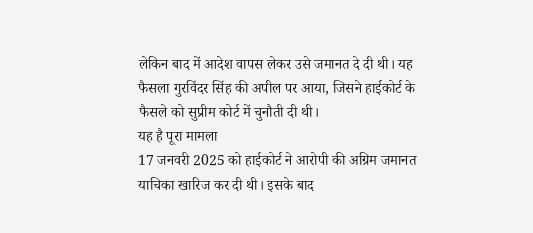लेकिन बाद में आदेश वापस लेकर उसे जमानत दे दी थी। यह फैसला गुरविंदर सिंह की अपील पर आया, जिसने हाईकोर्ट के फैसले को सुप्रीम कोर्ट में चुनौती दी थी।
यह है पूरा मामला
17 जनवरी 2025 को हाईकोर्ट ने आरोपी की अग्रिम जमानत याचिका खारिज कर दी थी। इसके बाद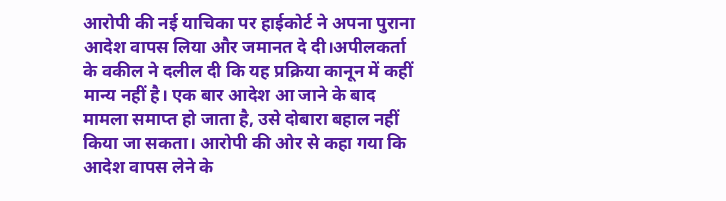आरोपी की नई याचिका पर हाईकोर्ट ने अपना पुराना आदेश वापस लिया और जमानत दे दी।अपीलकर्ता के वकील ने दलील दी कि यह प्रक्रिया कानून में कहीं मान्य नहीं है। एक बार आदेश आ जाने के बाद मामला समाप्त हो जाता है, उसे दोबारा बहाल नहीं किया जा सकता। आरोपी की ओर से कहा गया कि आदेश वापस लेने के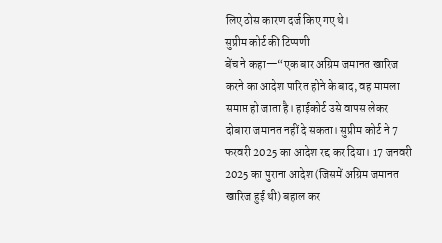लिए ठोस कारण दर्ज किए गए थे।
सुप्रीम कोर्ट की टिप्पणी
बेंच ने कहा—“एक बार अग्रिम जमानत खारिज करने का आदेश पारित होने के बाद, वह मामला समाप्त हो जाता है। हाईकोर्ट उसे वापस लेकर दोबारा जमानत नहीं दे सकता। सुप्रीम कोर्ट ने 7 फरवरी 2025 का आदेश रद्द कर दिया। 17 जनवरी 2025 का पुराना आदेश (जिसमें अग्रिम जमानत खारिज हुई थी) बहाल कर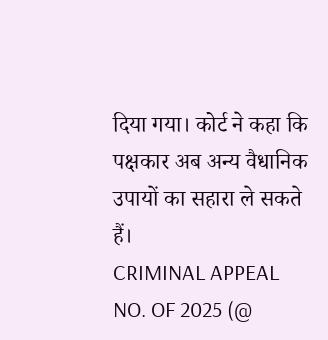दिया गया। कोर्ट ने कहा कि पक्षकार अब अन्य वैधानिक उपायों का सहारा ले सकते हैं।
CRIMINAL APPEAL NO. OF 2025 (@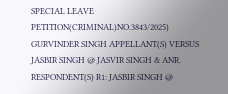SPECIAL LEAVE PETITION(CRIMINAL)NO.3843/2025)
GURVINDER SINGH APPELLANT(S) VERSUS JASBIR SINGH @ JASVIR SINGH & ANR. RESPONDENT(S) R1: JASBIR SINGH @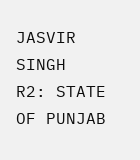JASVIR SINGH
R2: STATE OF PUNJAB